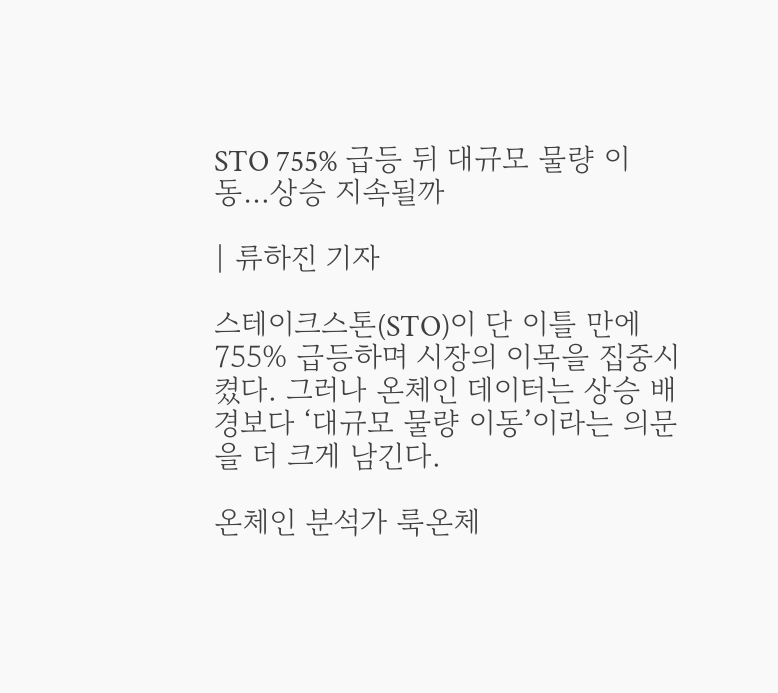STO 755% 급등 뒤 대규모 물량 이동…상승 지속될까

| 류하진 기자

스테이크스톤(STO)이 단 이틀 만에 755% 급등하며 시장의 이목을 집중시켰다. 그러나 온체인 데이터는 상승 배경보다 ‘대규모 물량 이동’이라는 의문을 더 크게 남긴다.

온체인 분석가 룩온체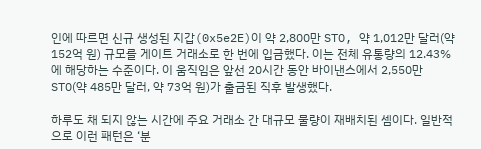인에 따르면 신규 생성된 지갑(0x5e2E)이 약 2,800만 STO, 약 1,012만 달러(약 152억 원) 규모를 게이트 거래소로 한 번에 입금했다. 이는 전체 유통량의 12.43%에 해당하는 수준이다. 이 움직임은 앞선 20시간 동안 바이낸스에서 2,550만 STO(약 485만 달러, 약 73억 원)가 출금된 직후 발생했다.

하루도 채 되지 않는 시간에 주요 거래소 간 대규모 물량이 재배치된 셈이다. 일반적으로 이런 패턴은 ‘분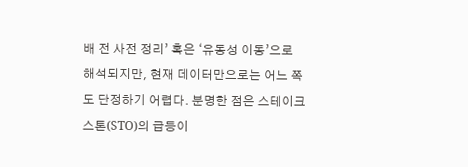배 전 사전 정리’ 혹은 ‘유동성 이동’으로 해석되지만, 현재 데이터만으로는 어느 쪽도 단정하기 어렵다. 분명한 점은 스테이크스톤(STO)의 급등이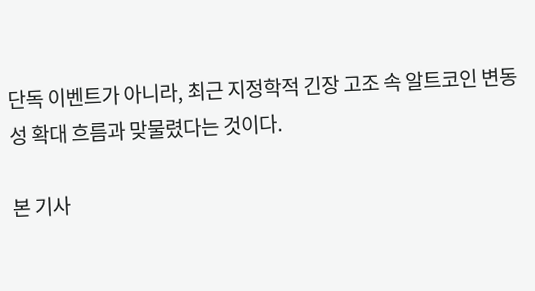단독 이벤트가 아니라, 최근 지정학적 긴장 고조 속 알트코인 변동성 확대 흐름과 맞물렸다는 것이다.

본 기사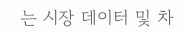는 시장 데이터 및 차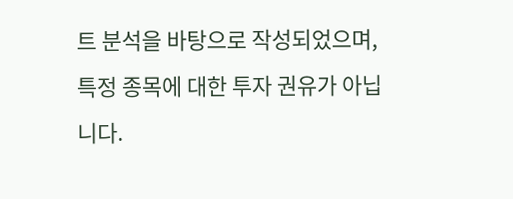트 분석을 바탕으로 작성되었으며, 특정 종목에 대한 투자 권유가 아닙니다.